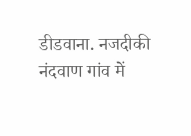डीडवाना. नजदीकी नंदवाण गांव में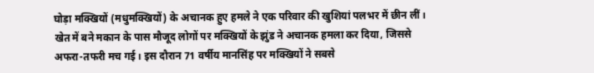घोड़ा मक्खियों (मधुमक्खियों) के अचानक हुए हमले ने एक परिवार की खुशियां पलभर में छीन लीं। खेत में बने मकान के पास मौजूद लोगों पर मक्खियों के झुंड ने अचानक हमला कर दिया, जिससे अफरा-तफरी मच गई। इस दौरान 71 वर्षीय मानसिंह पर मक्खियों ने सबसे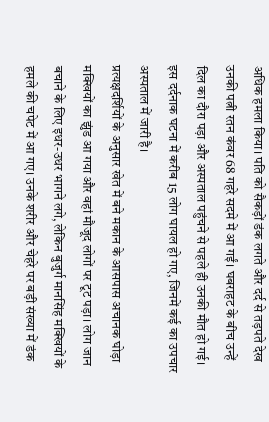अधिक हमला किया। पति को सैकड़ों डंक लगते और दर्द से तड़पते देख उनकी पत्नी रतन कंवर 68 गहरे सदमे में आ गईं। घबराहट के बीच उन्हें दिल का दौरा पड़ा और अस्पताल पहुंचने से पहले ही उनकी मौत हो गई। इस दर्दनाक घटना में करीब 15 लोग घायल हो गए, जिनमें कई का उपचार अस्पताल में जारी है।
प्रत्यक्षदर्शियों के अनुसार खेत में बने मकान के आसपास अचानक घोड़ा मक्खियों का झुंड आ गया और वहां मौजूद लोगों पर टूट पड़ा। लोग जान बचाने के लिए इधर-उधर भागने लगे, लेकिन बुजुर्ग मानसिंह मक्खियों के हमले की चपेट में आ गए। उनके शरीर और चेहरे पर बड़ी संख्या में डंक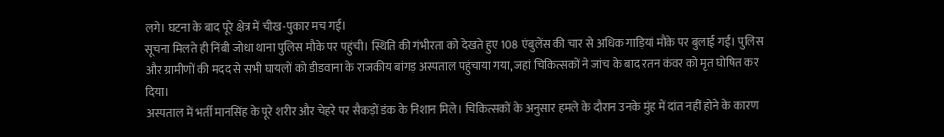लगे। घटना के बाद पूरे क्षेत्र में चीख-पुकार मच गई।
सूचना मिलते ही निंबी जोधा थाना पुलिस मौके पर पहुंची। स्थिति की गंभीरता को देखते हुए 108 एंबुलेंस की चार से अधिक गाड़ियां मौके पर बुलाई गईं। पुलिस और ग्रामीणों की मदद से सभी घायलों को डीडवाना के राजकीय बांगड़ अस्पताल पहुंचाया गया, जहां चिकित्सकों ने जांच के बाद रतन कंवर को मृत घोषित कर दिया।
अस्पताल में भर्ती मानसिंह के पूरे शरीर और चेहरे पर सैकड़ों डंक के निशान मिले। चिकित्सकों के अनुसार हमले के दौरान उनके मुंह में दांत नहीं होने के कारण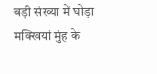बड़ी संख्या में घोड़ा मक्खियां मुंह के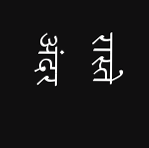रास्ते अंदर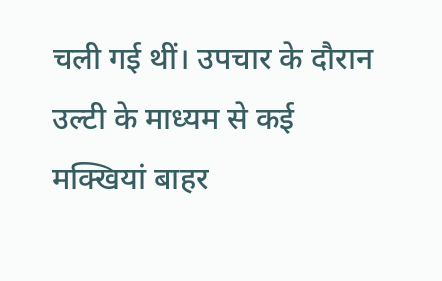चली गई थीं। उपचार के दौरान उल्टी के माध्यम से कई मक्खियां बाहर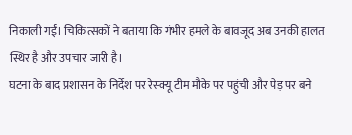निकाली गईं। चिकित्सकों ने बताया कि गंभीर हमले के बावजूद अब उनकी हालत स्थिर है और उपचार जारी है।
घटना के बाद प्रशासन के निर्देश पर रेस्क्यू टीम मौके पर पहुंची और पेड़ पर बने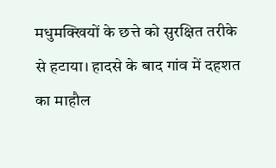मधुमक्खियों के छत्ते को सुरक्षित तरीके से हटाया। हादसे के बाद गांव में दहशत का माहौल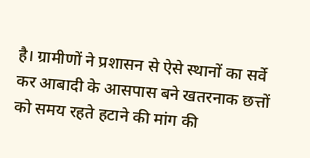है। ग्रामीणों ने प्रशासन से ऐसे स्थानों का सर्वे कर आबादी के आसपास बने खतरनाक छत्तों को समय रहते हटाने की मांग की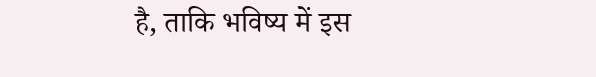है, ताकि भविष्य में इस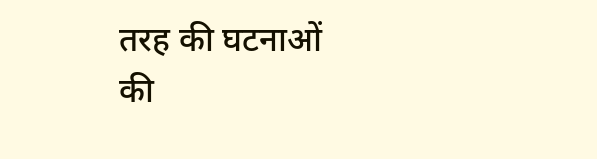तरह की घटनाओं की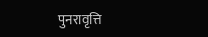पुनरावृत्ति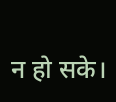न हो सके।